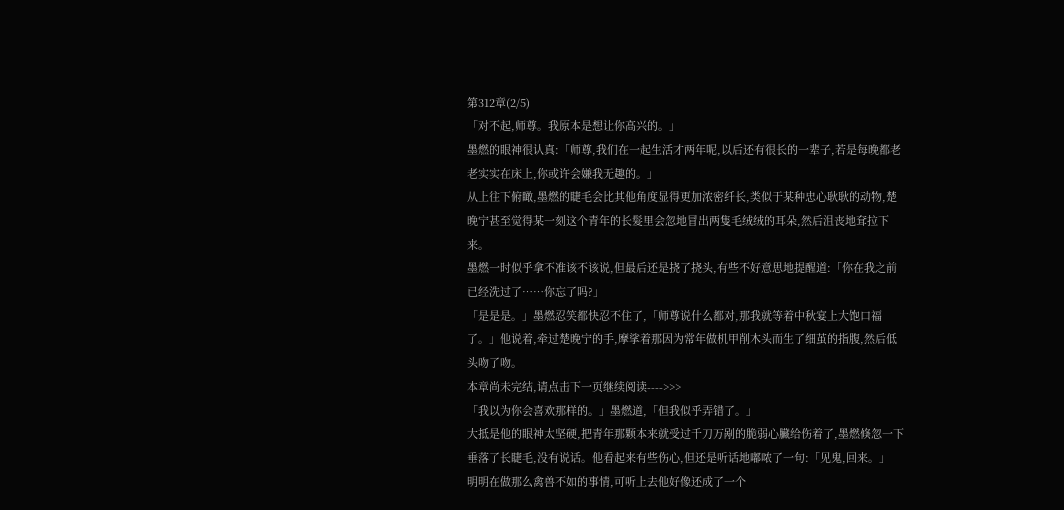第312章(2/5)
「对不起,师尊。我原本是想让你高兴的。」
墨燃的眼神很认真:「师尊,我们在一起生活才两年呢,以后还有很长的一辈子,若是每晚都老老实实在床上,你或许会嫌我无趣的。」
从上往下俯瞰,墨燃的睫毛会比其他角度显得更加浓密纤长,类似于某种忠心耿耿的动物,楚晚宁甚至觉得某一刻这个青年的长髮里会忽地冒出两隻毛绒绒的耳朵,然后沮丧地耷拉下来。
墨燃一时似乎拿不准该不该说,但最后还是挠了挠头,有些不好意思地提醒道:「你在我之前已经洗过了……你忘了吗?」
「是是是。」墨燃忍笑都快忍不住了,「师尊说什么都对,那我就等着中秋宴上大饱口福了。」他说着,牵过楚晚宁的手,摩挲着那因为常年做机甲削木头而生了细茧的指腹,然后低头吻了吻。
本章尚未完结,请点击下一页继续阅读---->>>
「我以为你会喜欢那样的。」墨燃道,「但我似乎弄错了。」
大抵是他的眼神太坚硬,把青年那颗本来就受过千刀万剐的脆弱心臟给伤着了,墨燃倏忽一下垂落了长睫毛,没有说话。他看起来有些伤心,但还是听话地嘟哝了一句:「见鬼,回来。」
明明在做那么禽兽不如的事情,可听上去他好像还成了一个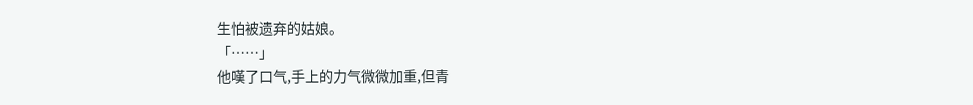生怕被遗弃的姑娘。
「……」
他嘆了口气,手上的力气微微加重,但青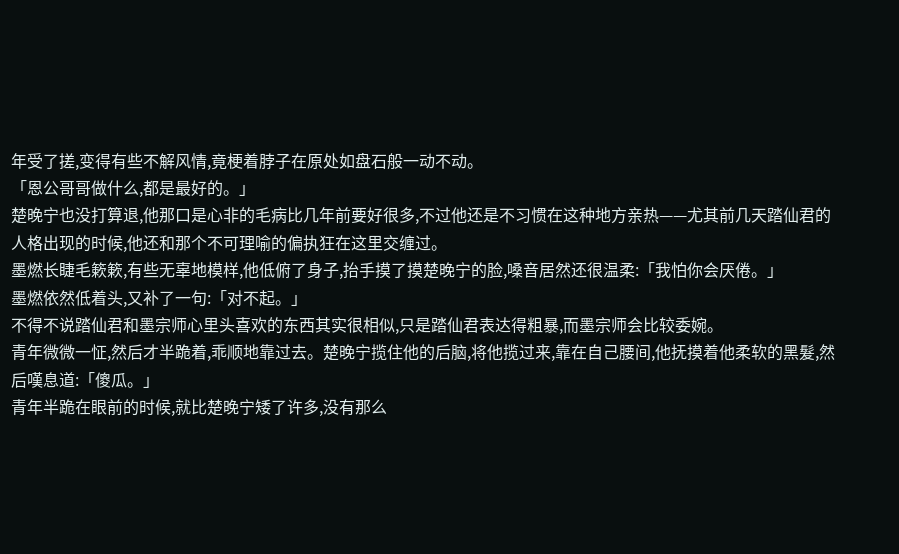年受了搓,变得有些不解风情,竟梗着脖子在原处如盘石般一动不动。
「恩公哥哥做什么,都是最好的。」
楚晚宁也没打算退,他那口是心非的毛病比几年前要好很多,不过他还是不习惯在这种地方亲热——尤其前几天踏仙君的人格出现的时候,他还和那个不可理喻的偏执狂在这里交缠过。
墨燃长睫毛簌簌,有些无辜地模样,他低俯了身子,抬手摸了摸楚晚宁的脸,嗓音居然还很温柔:「我怕你会厌倦。」
墨燃依然低着头,又补了一句:「对不起。」
不得不说踏仙君和墨宗师心里头喜欢的东西其实很相似,只是踏仙君表达得粗暴,而墨宗师会比较委婉。
青年微微一怔,然后才半跪着,乖顺地靠过去。楚晚宁揽住他的后脑,将他揽过来,靠在自己腰间,他抚摸着他柔软的黑髮,然后嘆息道:「傻瓜。」
青年半跪在眼前的时候,就比楚晚宁矮了许多,没有那么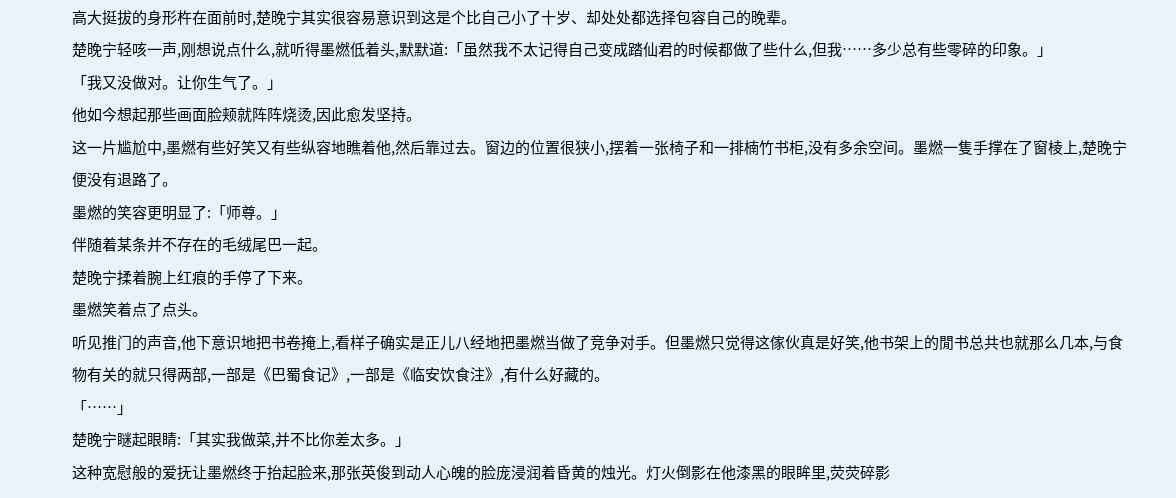高大挺拔的身形杵在面前时,楚晚宁其实很容易意识到这是个比自己小了十岁、却处处都选择包容自己的晚辈。
楚晚宁轻咳一声,刚想说点什么,就听得墨燃低着头,默默道:「虽然我不太记得自己变成踏仙君的时候都做了些什么,但我……多少总有些零碎的印象。」
「我又没做对。让你生气了。」
他如今想起那些画面脸颊就阵阵烧烫,因此愈发坚持。
这一片尴尬中,墨燃有些好笑又有些纵容地瞧着他,然后靠过去。窗边的位置很狭小,摆着一张椅子和一排楠竹书柜,没有多余空间。墨燃一隻手撑在了窗棱上,楚晚宁便没有退路了。
墨燃的笑容更明显了:「师尊。」
伴随着某条并不存在的毛绒尾巴一起。
楚晚宁揉着腕上红痕的手停了下来。
墨燃笑着点了点头。
听见推门的声音,他下意识地把书卷掩上,看样子确实是正儿八经地把墨燃当做了竞争对手。但墨燃只觉得这傢伙真是好笑,他书架上的閒书总共也就那么几本,与食物有关的就只得两部,一部是《巴蜀食记》,一部是《临安饮食注》,有什么好藏的。
「……」
楚晚宁瞇起眼睛:「其实我做菜,并不比你差太多。」
这种宽慰般的爱抚让墨燃终于抬起脸来,那张英俊到动人心魄的脸庞浸润着昏黄的烛光。灯火倒影在他漆黑的眼眸里,荧荧碎影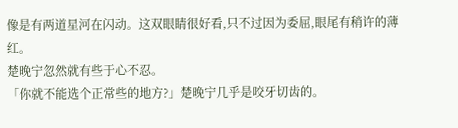像是有两道星河在闪动。这双眼睛很好看,只不过因为委屈,眼尾有稍许的薄红。
楚晚宁忽然就有些于心不忍。
「你就不能选个正常些的地方?」楚晚宁几乎是咬牙切齿的。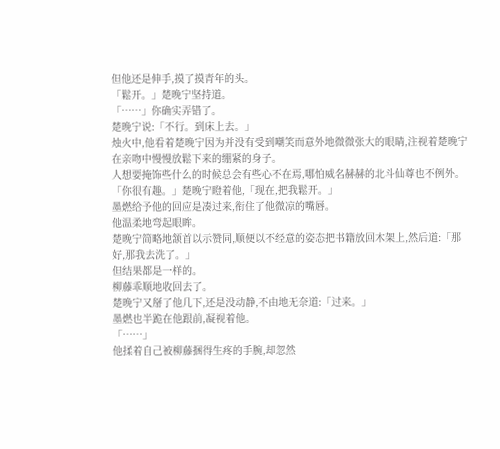但他还是伸手,摸了摸青年的头。
「鬆开。」楚晚宁坚持道。
「……」你确实弄错了。
楚晚宁说:「不行。到床上去。」
烛火中,他看着楚晚宁因为并没有受到嘲笑而意外地微微张大的眼睛,注视着楚晚宁在亲吻中慢慢放鬆下来的绷紧的身子。
人想要掩饰些什么的时候总会有些心不在焉,哪怕威名赫赫的北斗仙尊也不例外。
「你很有趣。」楚晚宁瞪着他,「现在,把我鬆开。」
墨燃给予他的回应是凑过来,衔住了他微凉的嘴唇。
他温柔地弯起眼眸。
楚晚宁简略地颔首以示赞同,顺便以不经意的姿态把书籍放回木架上,然后道:「那好,那我去洗了。」
但结果都是一样的。
柳藤乖顺地收回去了。
楚晚宁又掰了他几下,还是没动静,不由地无奈道:「过来。」
墨燃也半跪在他跟前,凝视着他。
「……」
他揉着自己被柳藤捆得生疼的手腕,却忽然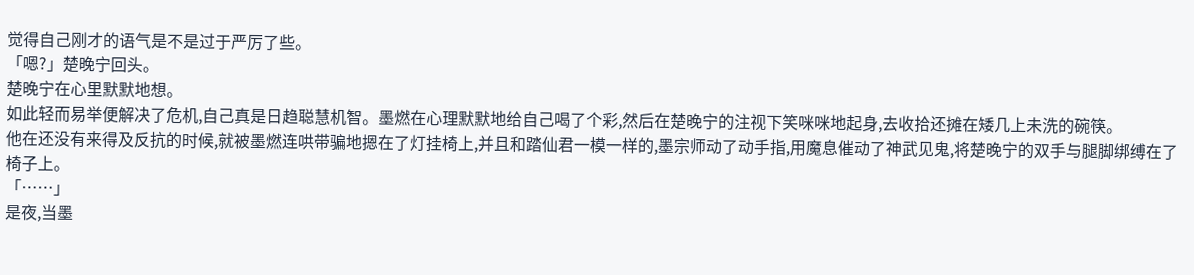觉得自己刚才的语气是不是过于严厉了些。
「嗯?」楚晚宁回头。
楚晚宁在心里默默地想。
如此轻而易举便解决了危机,自己真是日趋聪慧机智。墨燃在心理默默地给自己喝了个彩,然后在楚晚宁的注视下笑咪咪地起身,去收拾还摊在矮几上未洗的碗筷。
他在还没有来得及反抗的时候,就被墨燃连哄带骗地摁在了灯挂椅上,并且和踏仙君一模一样的,墨宗师动了动手指,用魔息催动了神武见鬼,将楚晚宁的双手与腿脚绑缚在了椅子上。
「……」
是夜,当墨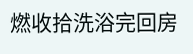燃收拾洗浴完回房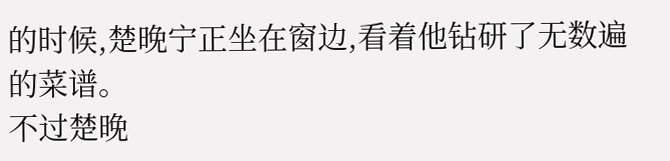的时候,楚晚宁正坐在窗边,看着他钻研了无数遍的菜谱。
不过楚晚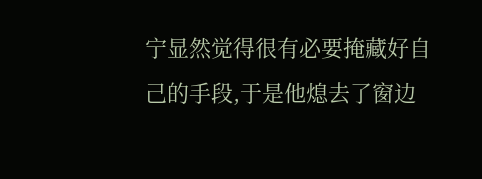宁显然觉得很有必要掩藏好自己的手段,于是他熄去了窗边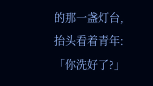的那一盏灯台,抬头看着青年:「你洗好了?」